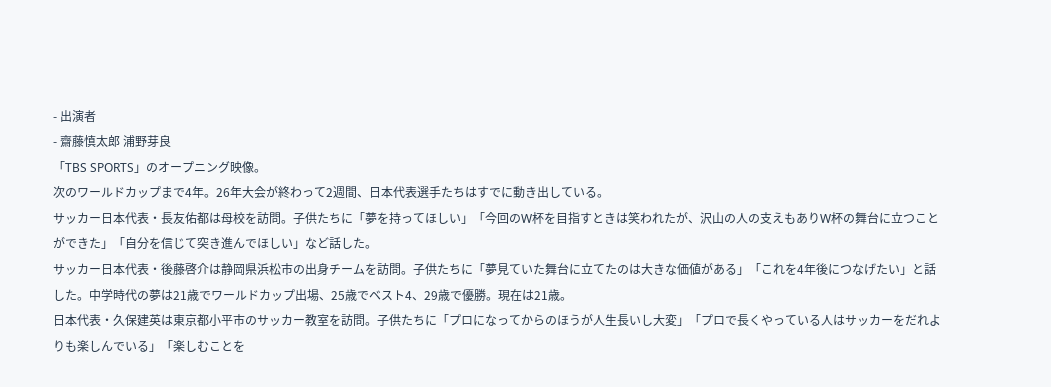- 出演者
- 齋藤慎太郎 浦野芽良
「TBS SPORTS」のオープニング映像。
次のワールドカップまで4年。26年大会が終わって2週間、日本代表選手たちはすでに動き出している。
サッカー日本代表・長友佑都は母校を訪問。子供たちに「夢を持ってほしい」「今回のW杯を目指すときは笑われたが、沢山の人の支えもありW杯の舞台に立つことができた」「自分を信じて突き進んでほしい」など話した。
サッカー日本代表・後藤啓介は静岡県浜松市の出身チームを訪問。子供たちに「夢見ていた舞台に立てたのは大きな価値がある」「これを4年後につなげたい」と話した。中学時代の夢は21歳でワールドカップ出場、25歳でベスト4、29歳で優勝。現在は21歳。
日本代表・久保建英は東京都小平市のサッカー教室を訪問。子供たちに「プロになってからのほうが人生長いし大変」「プロで長くやっている人はサッカーをだれよりも楽しんでいる」「楽しむことを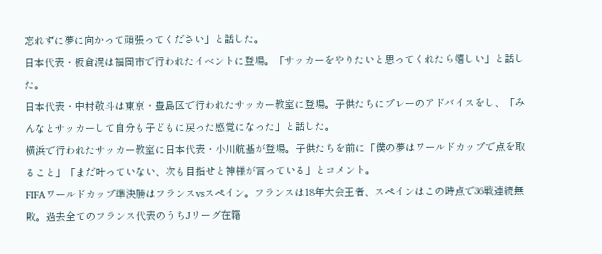忘れずに夢に向かって頑張ってください」と話した。
日本代表・板倉滉は福岡市で行われたイベントに登場。「サッカーをやりたいと思ってくれたら嬉しい」と話した。
日本代表・中村敬斗は東京・豊島区で行われたサッカー教室に登場。子供たちにプレーのアドバイスをし、「みんなとサッカーして自分も子どもに戻った感覚になった」と話した。
横浜で行われたサッカー教室に日本代表・小川航基が登場。子供たちを前に「僕の夢はワールドカップで点を取ること」「まだ叶っていない、次も目指せと神様が言っている」とコメント。
FIFAワールドカップ準決勝はフランスvsスペイン。フランスは18年大会王者、スペインはこの時点で36戦連続無敗。過去全てのフランス代表のうちJリーグ在籍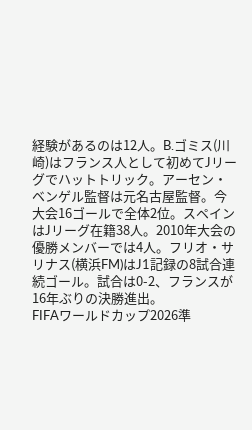経験があるのは12人。B.ゴミス(川崎)はフランス人として初めてJリーグでハットトリック。アーセン・ベンゲル監督は元名古屋監督。今大会16ゴールで全体2位。スペインはJリーグ在籍38人。2010年大会の優勝メンバーでは4人。フリオ・サリナス(横浜FM)はJ1記録の8試合連続ゴール。試合は0-2、フランスが16年ぶりの決勝進出。
FIFAワールドカップ2026準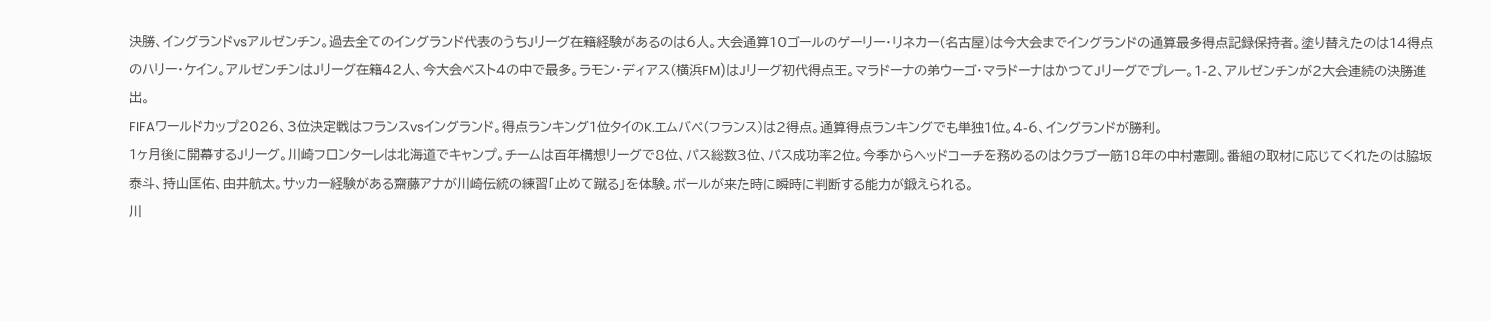決勝、イングランドvsアルゼンチン。過去全てのイングランド代表のうちJリーグ在籍経験があるのは6人。大会通算10ゴールのゲーリー・リネカー(名古屋)は今大会までイングランドの通算最多得点記録保持者。塗り替えたのは14得点のハリー・ケイン。アルゼンチンはJリーグ在籍42人、今大会ベスト4の中で最多。ラモン・ディアス(横浜FM)はJリーグ初代得点王。マラドーナの弟ウーゴ・マラドーナはかつてJリーグでプレー。1-2、アルゼンチンが2大会連続の決勝進出。
FIFAワールドカップ2026、3位決定戦はフランスvsイングランド。得点ランキング1位タイのK.エムバペ(フランス)は2得点。通算得点ランキングでも単独1位。4-6、イングランドが勝利。
1ヶ月後に開幕するJリーグ。川崎フロンターレは北海道でキャンプ。チームは百年構想リーグで8位、パス総数3位、パス成功率2位。今季からヘッドコーチを務めるのはクラブ一筋18年の中村憲剛。番組の取材に応じてくれたのは脇坂泰斗、持山匡佑、由井航太。サッカー経験がある齋藤アナが川崎伝統の練習「止めて蹴る」を体験。ボールが来た時に瞬時に判断する能力が鍛えられる。
川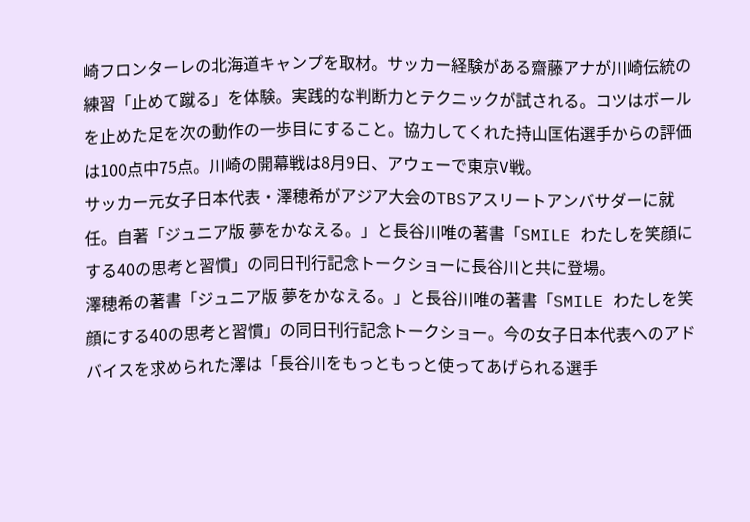崎フロンターレの北海道キャンプを取材。サッカー経験がある齋藤アナが川崎伝統の練習「止めて蹴る」を体験。実践的な判断力とテクニックが試される。コツはボールを止めた足を次の動作の一歩目にすること。協力してくれた持山匡佑選手からの評価は100点中75点。川崎の開幕戦は8月9日、アウェーで東京V戦。
サッカー元女子日本代表・澤穂希がアジア大会のTBSアスリートアンバサダーに就任。自著「ジュニア版 夢をかなえる。」と長谷川唯の著書「SMILE わたしを笑顔にする40の思考と習慣」の同日刊行記念トークショーに長谷川と共に登場。
澤穂希の著書「ジュニア版 夢をかなえる。」と長谷川唯の著書「SMILE わたしを笑顔にする40の思考と習慣」の同日刊行記念トークショー。今の女子日本代表へのアドバイスを求められた澤は「長谷川をもっともっと使ってあげられる選手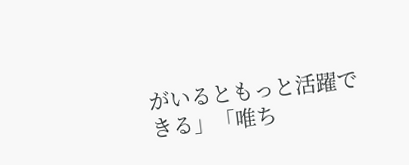がいるともっと活躍できる」「唯ち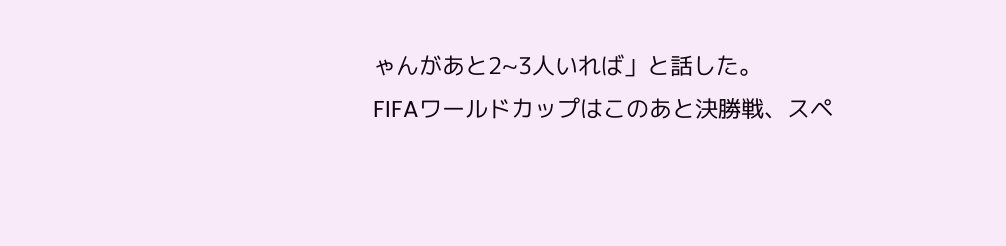ゃんがあと2~3人いれば」と話した。
FIFAワールドカップはこのあと決勝戦、スペ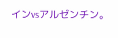インvsアルゼンチン。